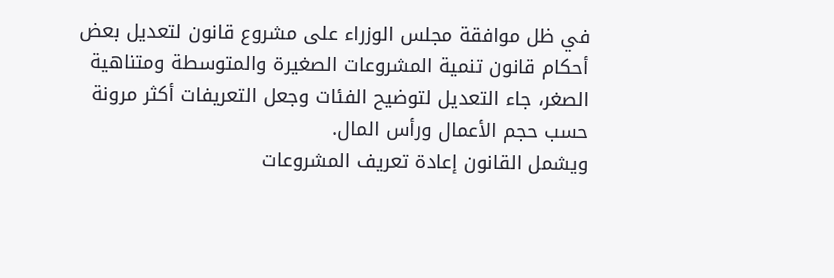في ظل موافقة مجلس الوزراء على مشروع قانون لتعديل بعض أحكام قانون تنمية المشروعات الصغيرة والمتوسطة ومتناهية الصغر، جاء التعديل لتوضيح الفئات وجعل التعريفات أكثر مرونة حسب حجم الأعمال ورأس المال.
ويشمل القانون إعادة تعريف المشروعات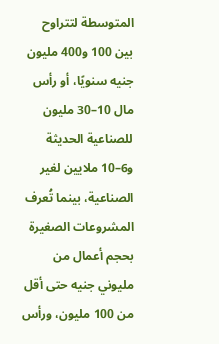المتوسطة لتتراوح بين 100 و400 مليون جنيه سنويًا، أو رأس مال 10–30 مليون للصناعية الحديثة و6–10 ملايين لغير الصناعية، بينما تُعرف المشروعات الصغيرة بحجم أعمال من مليوني جنيه حتى أقل من 100 مليون، ورأس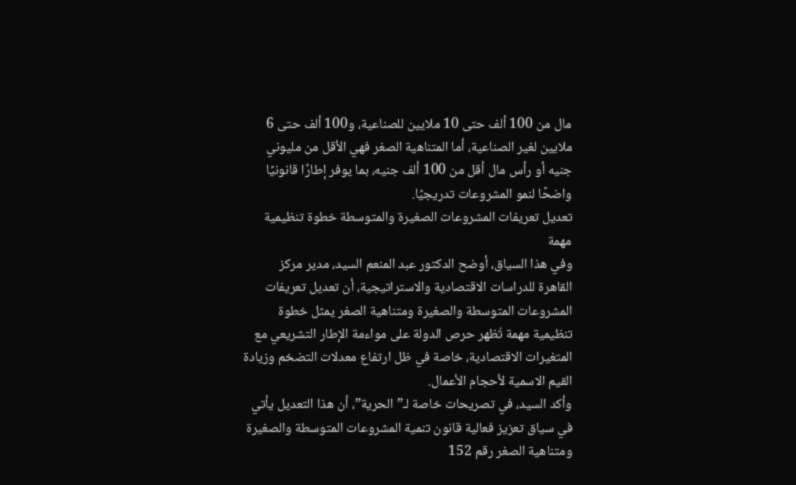مال من 100 ألف حتى 10 ملايين للصناعية، و100 ألف حتى 6 ملايين لغير الصناعية، أما المتناهية الصغر فهي الأقل من مليوني جنيه أو رأس مال أقل من 100 ألف جنيه، بما يوفر إطارًا قانونيًا واضحًا لنمو المشروعات تدريجيًا.
تعديل تعريفات المشروعات الصغيرة والمتوسطة خطوة تنظيمية مهمة
وفي هذا السياق، أوضح الدكتور عبد المنعم السيد، مدير مركز القاهرة للدراسات الاقتصادية والاستراتيجية، أن تعديل تعريفات المشروعات المتوسطة والصغيرة ومتناهية الصغر يمثل خطوة تنظيمية مهمة تُظهر حرص الدولة على مواءمة الإطار التشريعي مع المتغيرات الاقتصادية، خاصة في ظل ارتفاع معدلات التضخم وزيادة القيم الاسمية لأحجام الأعمال.
وأكد السيد، في تصريحات خاصة لـ”الحرية”، أن هذا التعديل يأتي في سياق تعزيز فعالية قانون تنمية المشروعات المتوسطة والصغيرة ومتناهية الصغر رقم 152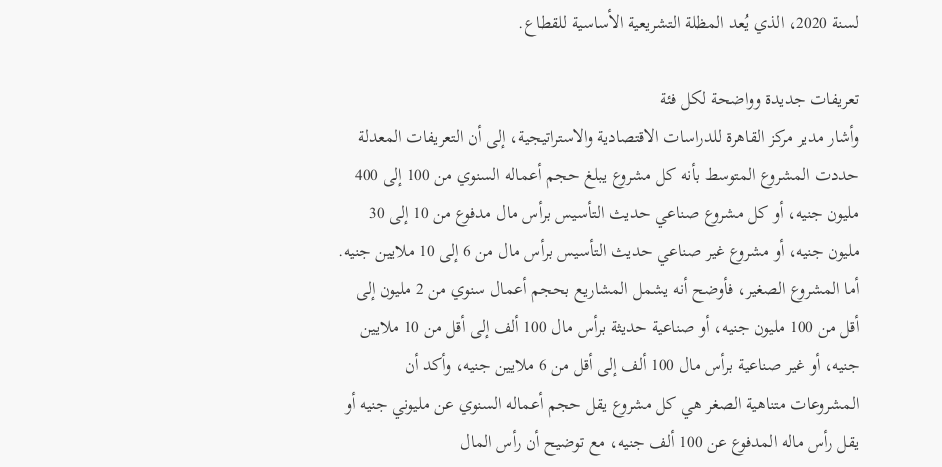لسنة 2020، الذي يُعد المظلة التشريعية الأساسية للقطاع.

تعريفات جديدة وواضحة لكل فئة
وأشار مدير مركز القاهرة للدراسات الاقتصادية والاستراتيجية، إلى أن التعريفات المعدلة حددت المشروع المتوسط بأنه كل مشروع يبلغ حجم أعماله السنوي من 100 إلى 400 مليون جنيه، أو كل مشروع صناعي حديث التأسيس برأس مال مدفوع من 10 إلى 30 مليون جنيه، أو مشروع غير صناعي حديث التأسيس برأس مال من 6 إلى 10 ملايين جنيه.
أما المشروع الصغير، فأوضح أنه يشمل المشاريع بحجم أعمال سنوي من 2 مليون إلى أقل من 100 مليون جنيه، أو صناعية حديثة برأس مال 100 ألف إلى أقل من 10 ملايين جنيه، أو غير صناعية برأس مال 100 ألف إلى أقل من 6 ملايين جنيه، وأكد أن المشروعات متناهية الصغر هي كل مشروع يقل حجم أعماله السنوي عن مليوني جنيه أو يقل رأس ماله المدفوع عن 100 ألف جنيه، مع توضيح أن رأس المال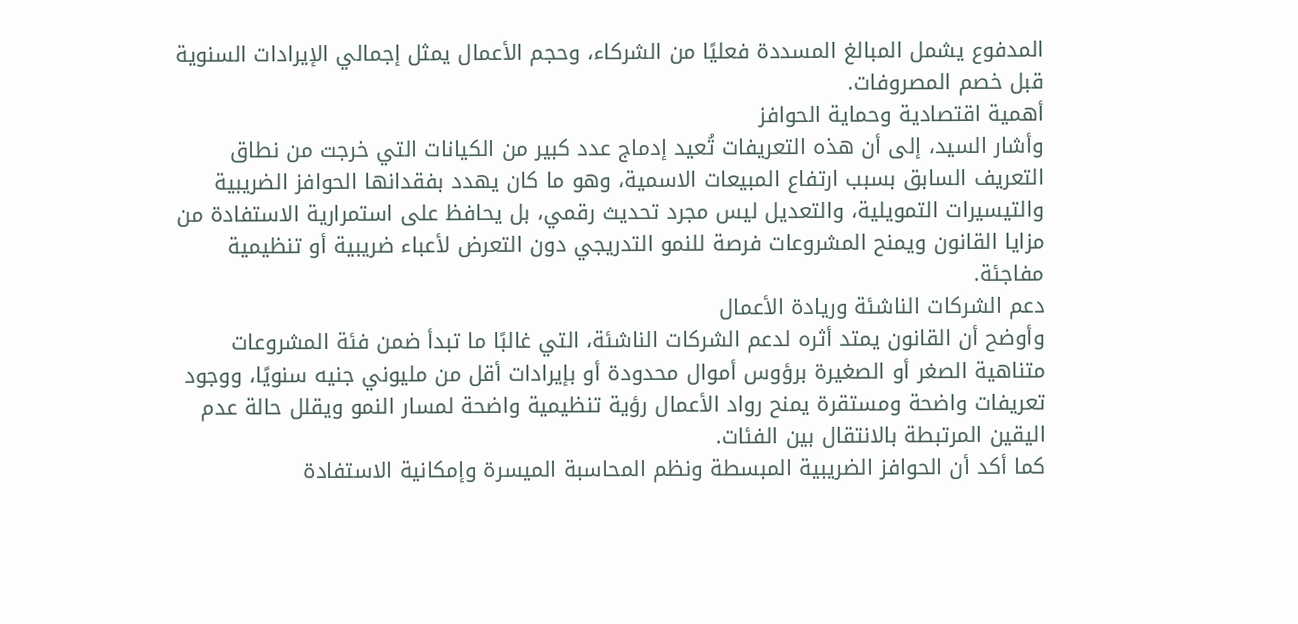المدفوع يشمل المبالغ المسددة فعليًا من الشركاء، وحجم الأعمال يمثل إجمالي الإيرادات السنوية قبل خصم المصروفات.
أهمية اقتصادية وحماية الحوافز
وأشار السيد، إلى أن هذه التعريفات تُعيد إدماج عدد كبير من الكيانات التي خرجت من نطاق التعريف السابق بسبب ارتفاع المبيعات الاسمية، وهو ما كان يهدد بفقدانها الحوافز الضريبية والتيسيرات التمويلية، والتعديل ليس مجرد تحديث رقمي، بل يحافظ على استمرارية الاستفادة من مزايا القانون ويمنح المشروعات فرصة للنمو التدريجي دون التعرض لأعباء ضريبية أو تنظيمية مفاجئة.
دعم الشركات الناشئة وريادة الأعمال
وأوضح أن القانون يمتد أثره لدعم الشركات الناشئة، التي غالبًا ما تبدأ ضمن فئة المشروعات متناهية الصغر أو الصغيرة برؤوس أموال محدودة أو بإيرادات أقل من مليوني جنيه سنويًا، ووجود تعريفات واضحة ومستقرة يمنح رواد الأعمال رؤية تنظيمية واضحة لمسار النمو ويقلل حالة عدم اليقين المرتبطة بالانتقال بين الفئات.
كما أكد أن الحوافز الضريبية المبسطة ونظم المحاسبة الميسرة وإمكانية الاستفادة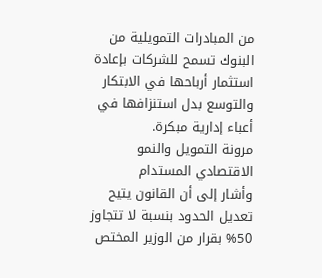من المبادرات التمويلية من البنوك تسمح للشركات بإعادة استثمار أرباحها في الابتكار والتوسع بدل استنزافها في أعباء إدارية مبكرة.
مرونة التمويل والنمو الاقتصادي المستدام
وأشار إلى أن القانون يتيح تعديل الحدود بنسبة لا تتجاوز 50% بقرار من الوزير المختص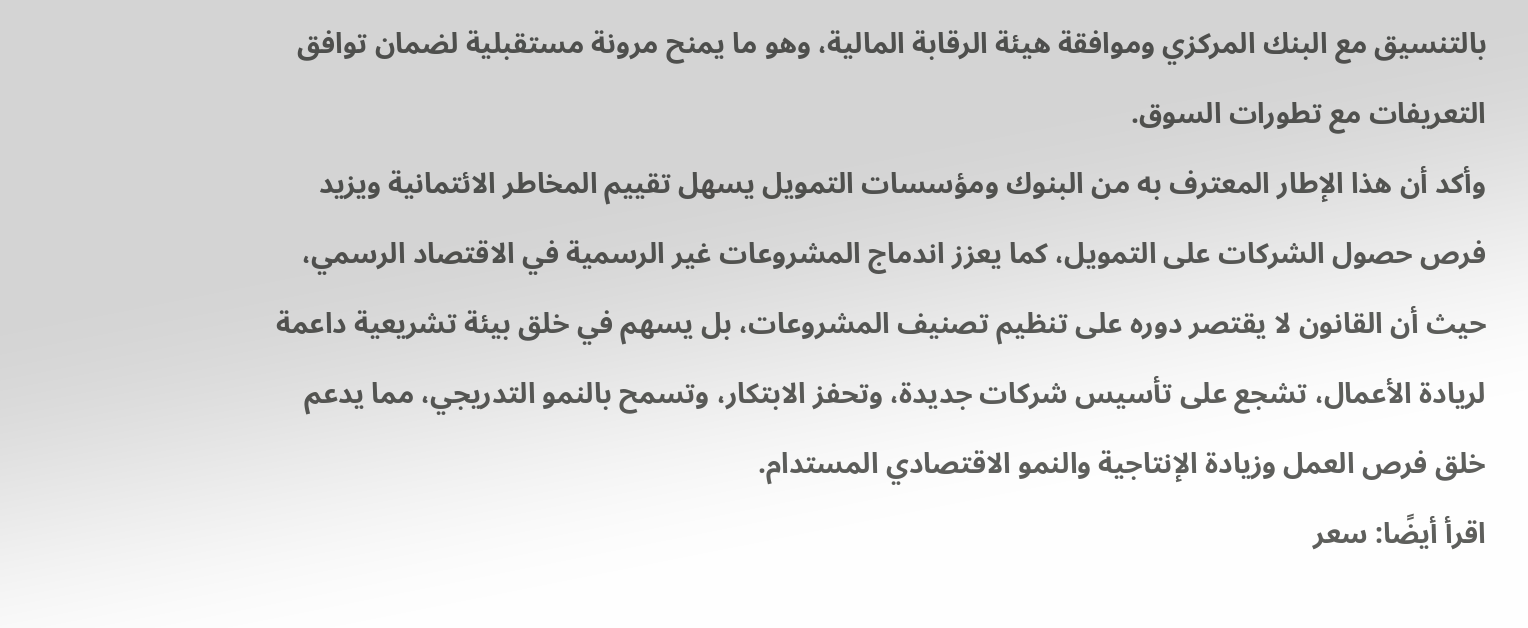بالتنسيق مع البنك المركزي وموافقة هيئة الرقابة المالية، وهو ما يمنح مرونة مستقبلية لضمان توافق التعريفات مع تطورات السوق.
وأكد أن هذا الإطار المعترف به من البنوك ومؤسسات التمويل يسهل تقييم المخاطر الائتمانية ويزيد فرص حصول الشركات على التمويل، كما يعزز اندماج المشروعات غير الرسمية في الاقتصاد الرسمي، حيث أن القانون لا يقتصر دوره على تنظيم تصنيف المشروعات، بل يسهم في خلق بيئة تشريعية داعمة لريادة الأعمال، تشجع على تأسيس شركات جديدة، وتحفز الابتكار، وتسمح بالنمو التدريجي، مما يدعم خلق فرص العمل وزيادة الإنتاجية والنمو الاقتصادي المستدام.
اقرأ أيضًا: سعر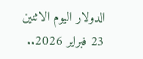الدولار اليوم الاثنين 23 فبراير 2026..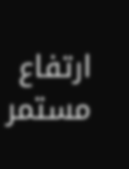ارتفاع مستمر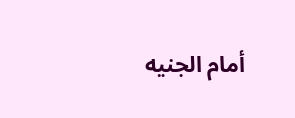أمام الجنيه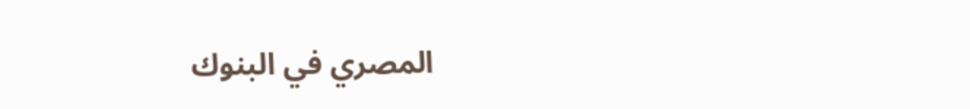المصري في البنوك